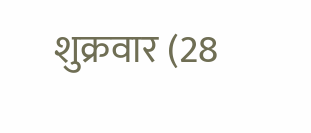शुक्रवार (28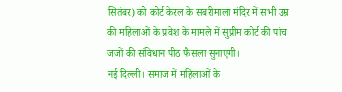सितंबर) को कोर्ट केरल के सबरीमाला मंदिर में सभी उम्र की महिलाओं के प्रवेश के मामले में सुप्रीम कोर्ट की पांच जजों की संविधान पीठ फैसला सुनाएगी।
नई दिल्ली। समाज में महिलाओं के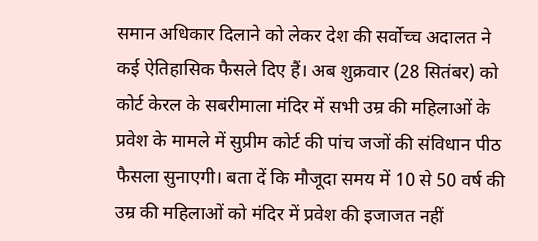समान अधिकार दिलाने को लेकर देश की सर्वोच्च अदालत ने कई ऐतिहासिक फैसले दिए हैं। अब शुक्रवार (28 सितंबर) को कोर्ट केरल के सबरीमाला मंदिर में सभी उम्र की महिलाओं के प्रवेश के मामले में सुप्रीम कोर्ट की पांच जजों की संविधान पीठ फैसला सुनाएगी। बता दें कि मौजूदा समय में 10 से 50 वर्ष की उम्र की महिलाओं को मंदिर में प्रवेश की इजाजत नहीं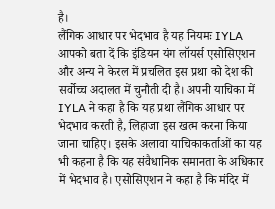है।
लैंगिक आधार पर भेदभाव है यह नियमः IYLA
आपको बता दें कि इंडियन यंग लॉयर्स एसोसिएशन और अन्य ने केरल में प्रचलित इस प्रथा को देश की सर्वोच्च अदालत में चुनौती दी है। अपनी याचिका में IYLA ने कहा है कि यह प्रथा लैंगिक आधार पर भेदभाव करती है, लिहाजा इस खत्म करना किया जाना चाहिए। इसके अलावा याचिकाकर्ताओं का यह भी कहना है कि यह संवैधानिक समानता के अधिकार में भेदभाव है। एसोसिएशन ने कहा है कि मंदिर में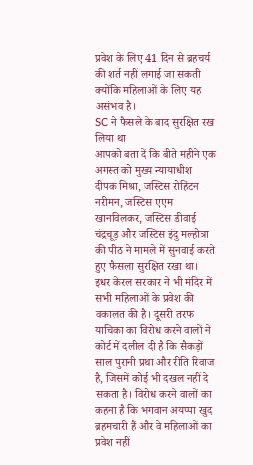प्रवेश के लिए 41 दिन से ब्रहचर्य की शर्त नहीं लगाई जा सकती क्योंकि महिलाओं के लिए यह असंभव है।
SC ने फैसले के बाद सुरक्षित रख लिया था
आपको बता दें कि बीते महीने एक अगस्त को मुख्य न्यायाधीश दीपक मिश्रा, जस्टिस रोहिंटन नरीमन, जस्टिस एएम खानविलकर, जस्टिस डीवाई चंद्रचूड़ और जस्टिस इंदु मल्होत्रा की पीठ ने मामले में सुनवाई करते हुए फैसला सुरक्षित रखा था। इधर केरल सरकार ने भी मंदिर में सभी महिलाओं के प्रवेश की वकालत की है। दूसरी तरफ याचिका का विरोध करने वालों ने कोर्ट में दलील दी है कि सैकड़ों साल पुरानी प्रथा और रीति रिवाज है, जिसमें कोई भी दखल नहीं दे सकता है। विरोध करने वालों का कहना है कि भगवान अयप्पा खुद ब्रहमचारी हैं और वे महिलाओं का प्रवेश नहीं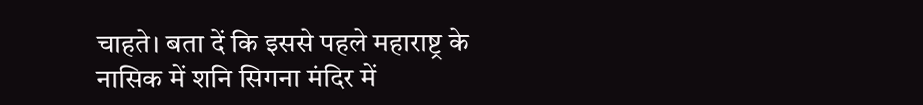चाहते। बता दें कि इससे पहले महाराष्ट्र के नासिक में शनि सिगना मंदिर में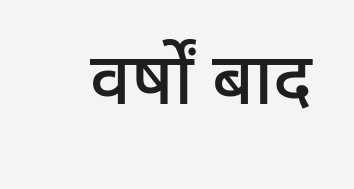वर्षों बाद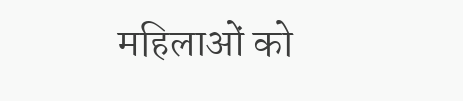महिलाओं को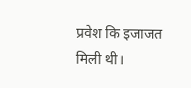प्रवेश कि इजाजत मिली थी।